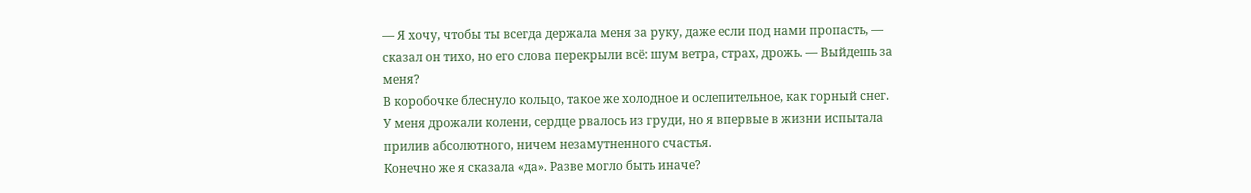— Я хочу, чтобы ты всегда держала меня за руку, даже если под нами пропасть, — сказал он тихо, но его слова перекрыли всё: шум ветра, страх, дрожь. — Выйдешь за меня?
В коробочке блеснуло кольцо, такое же холодное и ослепительное, как горный снег.
У меня дрожали колени, сердце рвалось из груди, но я впервые в жизни испытала прилив абсолютного, ничем незамутненного счастья.
Конечно же я сказала «да». Разве могло быть иначе?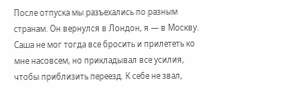После отпуска мы разъехались по разным странам. Он вернулся в Лондон, я — в Москву. Саша не мог тогда все бросить и прилететь ко мне насовсем, но прикладывал все усилия, чтобы приблизить переезд. К себе не звал,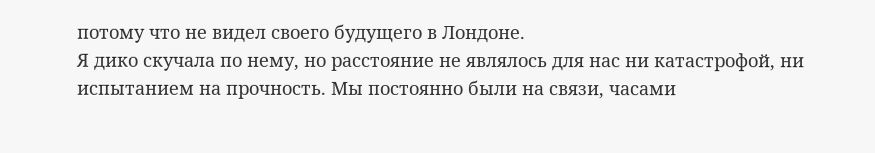потому что не видел своего будущего в Лондоне.
Я дико скучала по нему, но расстояние не являлось для нас ни катастрофой, ни испытанием на прочность. Мы постоянно были на связи, часами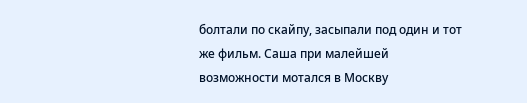болтали по скайпу, засыпали под один и тот же фильм. Саша при малейшей возможности мотался в Москву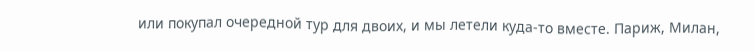или покупал очередной тур для двоих, и мы летели куда-то вместе. Париж, Милан,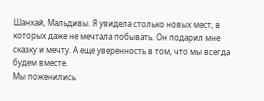Шанхай, Мальдивы. Я увидела столько новых мест, в которых даже не мечтала побывать. Он подарил мне сказку и мечту. А еще уверенность в том, что мы всегда будем вместе.
Мы поженились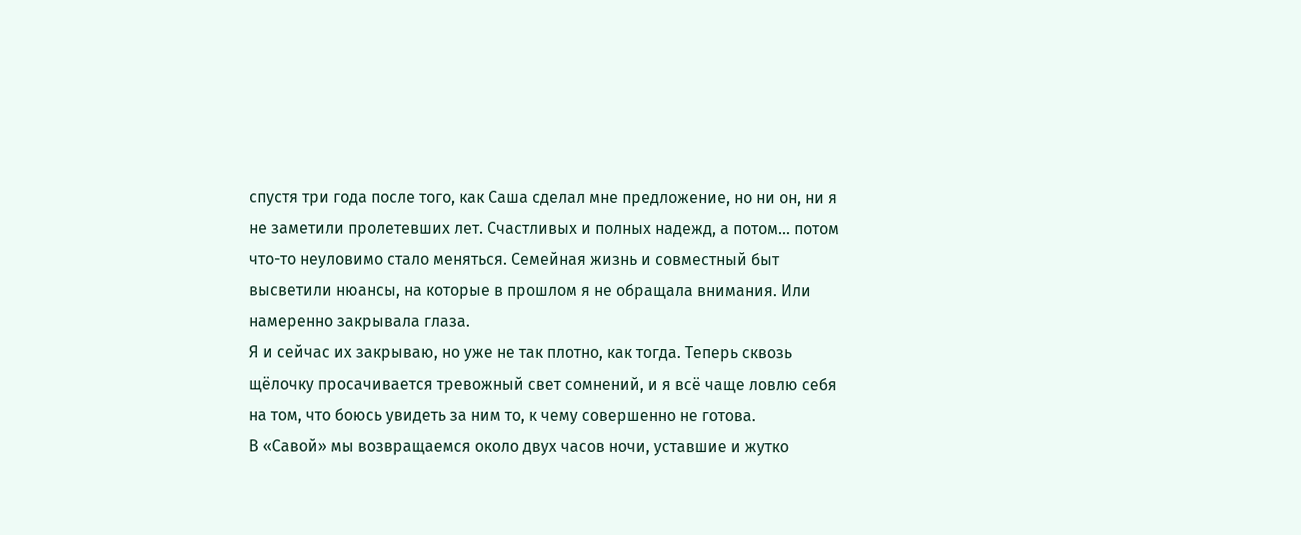спустя три года после того, как Саша сделал мне предложение, но ни он, ни я не заметили пролетевших лет. Счастливых и полных надежд, а потом… потом что-то неуловимо стало меняться. Семейная жизнь и совместный быт высветили нюансы, на которые в прошлом я не обращала внимания. Или намеренно закрывала глаза.
Я и сейчас их закрываю, но уже не так плотно, как тогда. Теперь сквозь щёлочку просачивается тревожный свет сомнений, и я всё чаще ловлю себя на том, что боюсь увидеть за ним то, к чему совершенно не готова.
В «Савой» мы возвращаемся около двух часов ночи, уставшие и жутко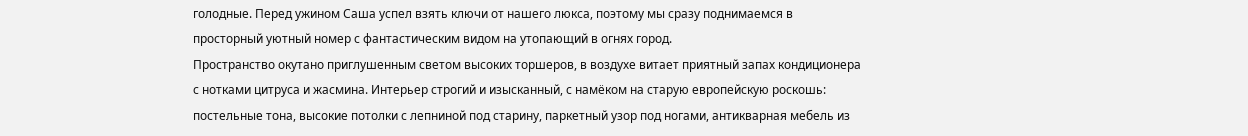голодные. Перед ужином Саша успел взять ключи от нашего люкса, поэтому мы сразу поднимаемся в просторный уютный номер с фантастическим видом на утопающий в огнях город.
Пространство окутано приглушенным светом высоких торшеров, в воздухе витает приятный запах кондиционера с нотками цитруса и жасмина. Интерьер строгий и изысканный, с намёком на старую европейскую роскошь: постельные тона, высокие потолки с лепниной под старину, паркетный узор под ногами, антикварная мебель из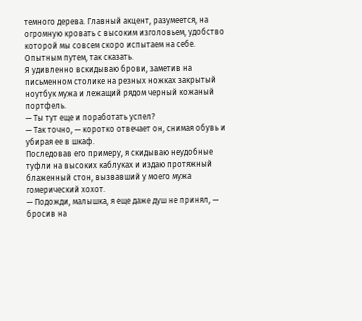темного дерева. Главный акцент, разумеется, на огромную кровать с высоким изголовьем, удобство которой мы совсем скоро испытаем на себе. Опытным путем, так сказать.
Я удивленно вскидываю брови, заметив на письменном столике на резных ножках закрытый ноутбук мужа и лежащий рядом черный кожаный портфель.
— Ты тут еще и поработать успел?
— Так точно, — коротко отвечает он, снимая обувь и убирая ее в шкаф.
Последовав его примеру, я скидываю неудобные туфли на высоких каблуках и издаю протяжный блаженный стон, вызвавший у моего мужа гомерический хохот.
— Подожди, малышка, я еще даже душ не принял, — бросив на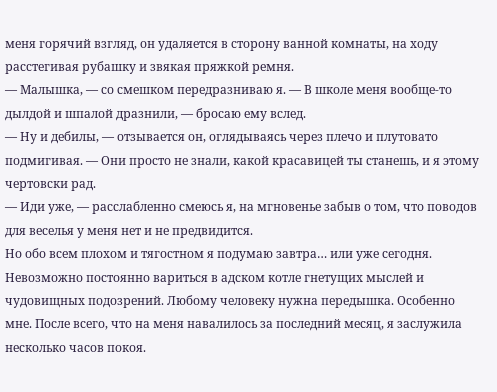меня горячий взгляд, он удаляется в сторону ванной комнаты, на ходу расстегивая рубашку и звякая пряжкой ремня.
— Малышка, — со смешком передразниваю я. — В школе меня вообще-то дылдой и шпалой дразнили, — бросаю ему вслед.
— Ну и дебилы, — отзывается он, оглядываясь через плечо и плутовато подмигивая. — Они просто не знали, какой красавицей ты станешь, и я этому чертовски рад.
— Иди уже, — расслабленно смеюсь я, на мгновенье забыв о том, что поводов для веселья у меня нет и не предвидится.
Но обо всем плохом и тягостном я подумаю завтра… или уже сегодня. Невозможно постоянно вариться в адском котле гнетущих мыслей и чудовищных подозрений. Любому человеку нужна передышка. Особенно мне. После всего, что на меня навалилось за последний месяц, я заслужила несколько часов покоя.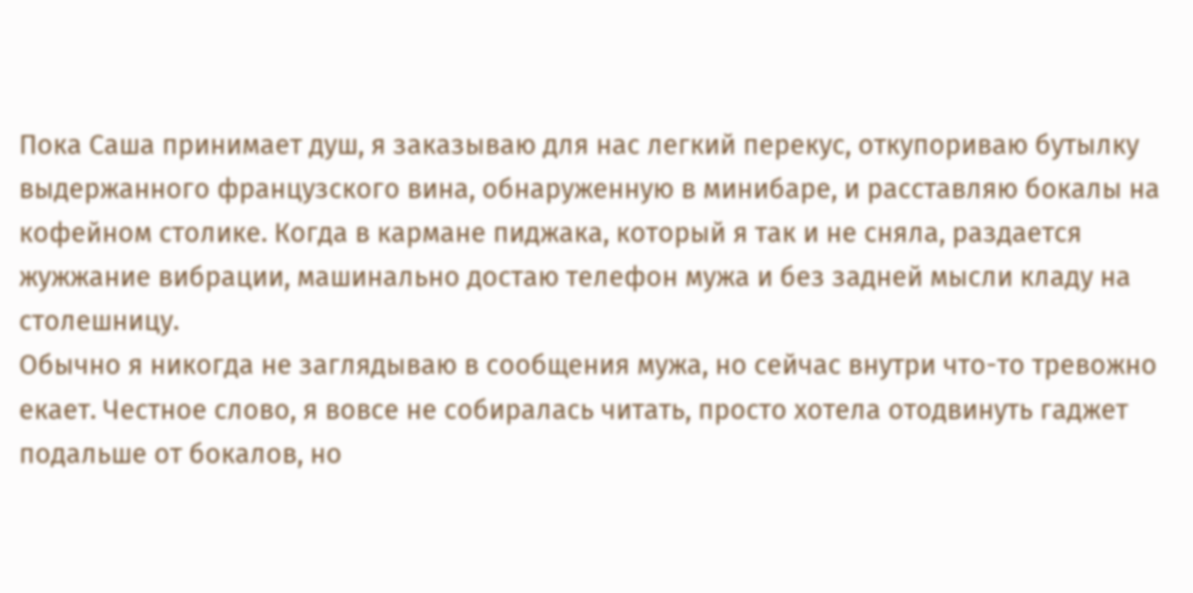Пока Саша принимает душ, я заказываю для нас легкий перекус, откупориваю бутылку выдержанного французского вина, обнаруженную в минибаре, и расставляю бокалы на кофейном столике. Когда в кармане пиджака, который я так и не сняла, раздается жужжание вибрации, машинально достаю телефон мужа и без задней мысли кладу на столешницу.
Обычно я никогда не заглядываю в сообщения мужа, но сейчас внутри что-то тревожно екает. Честное слово, я вовсе не собиралась читать, просто хотела отодвинуть гаджет подальше от бокалов, но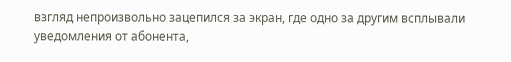взгляд непроизвольно зацепился за экран, где одно за другим всплывали уведомления от абонента,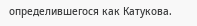определившегося как Катукова.